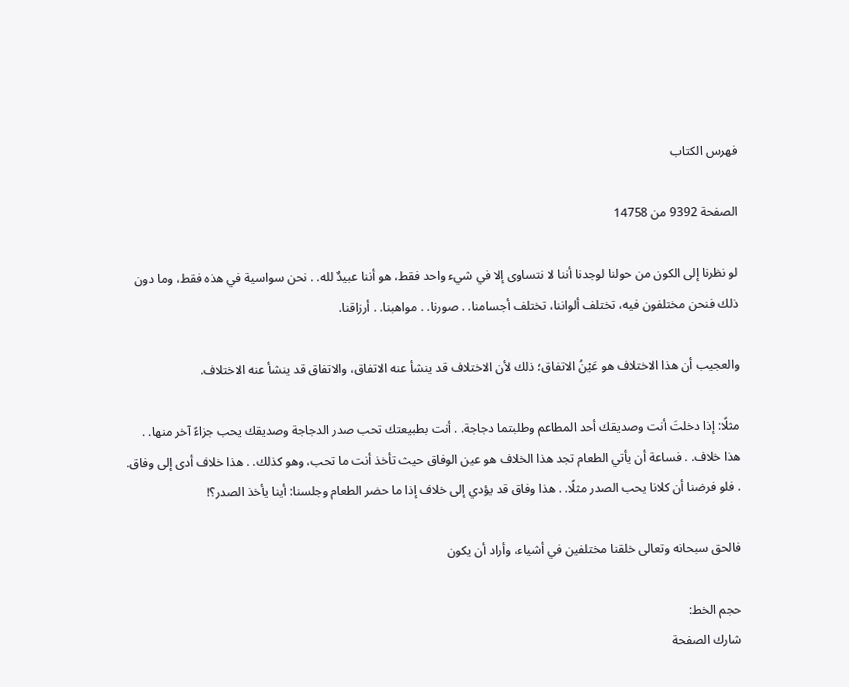فهرس الكتاب

الصفحة 9392 من 14758

لو نظرنا إلى الكون من حولنا لوجدنا أننا لا نتساوى إلا في شيء واحد فقط، هو أننا عبيدٌ لله. . نحن سواسية في هذه فقط، وما دون ذلك فنحن مختلفون فيه، تختلف ألواننا، تختلف أجسامنا. . صورنا. . مواهبنا. . أرزاقنا.

والعجيب أن هذا الاختلاف هو عَيْنُ الاتفاق؛ ذلك لأن الاختلاف قد ينشأ عنه الاتفاق، والاتفاق قد ينشأ عنه الاختلاف.

مثلًا: إذا دخلتَ أنت وصديقك أحد المطاعم وطلبتما دجاجة. . أنت بطبيعتك تحب صدر الدجاجة وصديقك يحب جزاءً آخر منها. . هذا خلاف. . فساعة أن يأتي الطعام تجد هذا الخلاف هو عين الوفاق حيث تأخذ أنت ما تحب، وهو كذلك. . هذا خلاف أدى إلى وفاق. . فلو فرضنا أن كلانا يحب الصدر مثلًا. . هذا وفاق قد يؤدي إلى خلاف إذا ما حضر الطعام وجلسنا: أينا يأخذ الصدر؟!

فالحق سبحانه وتعالى خلقنا مختلفين في أشياء، وأراد أن يكون

حجم الخط:
شارك الصفحة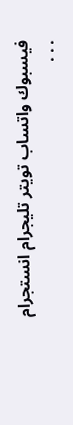فيسبوك واتساب تويتر تليجرام انستجرام
. . .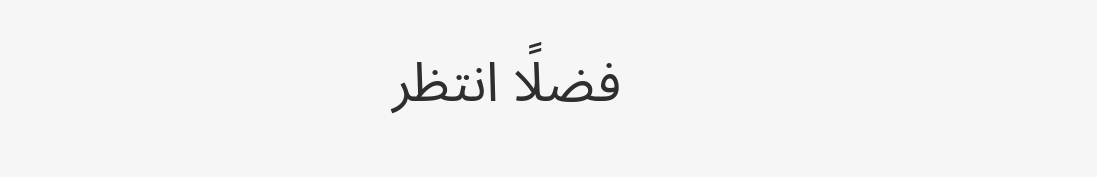فضلًا انتظر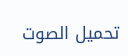تحميل الصوت